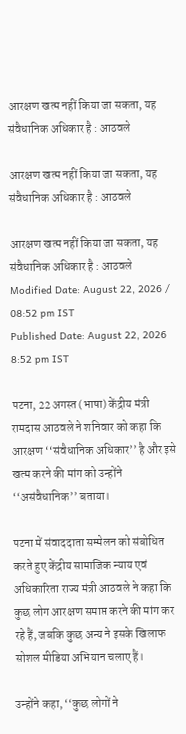आरक्षण खत्म नहीं किया जा सकता, यह संवैधानिक अधिकार है : आठवले

आरक्षण खत्म नहीं किया जा सकता, यह संवैधानिक अधिकार है : आठवले

आरक्षण खत्म नहीं किया जा सकता, यह संवैधानिक अधिकार है : आठवले
Modified Date: August 22, 2026 / 08:52 pm IST
Published Date: August 22, 2026 8:52 pm IST

पटना, 22 अगस्त (भाषा) केंद्रीय मंत्री रामदास आठवले ने शनिवार को कहा कि आरक्षण ‘‘संवैधानिक अधिकार’’ है और इसे खत्म करने की मांग को उन्होंने ‘‘असंवैधानिक’’ बताया।

पटना में संवाददाता सम्मेलन को संबोधित करते हुए केंद्रीय सामाजिक न्याय एवं अधिकारिता राज्य मंत्री आठवले ने कहा कि कुछ लोग आरक्षण समाप्त करने की मांग कर रहे हैं, जबकि कुछ अन्य ने इसके खिलाफ सोशल मीडिया अभियान चलाए हैं।

उन्होंने कहा, ‘‘कुछ लोगों ने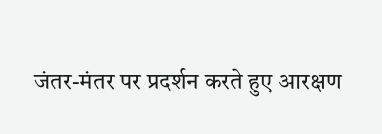जंतर-मंतर पर प्रदर्शन करते हुए आरक्षण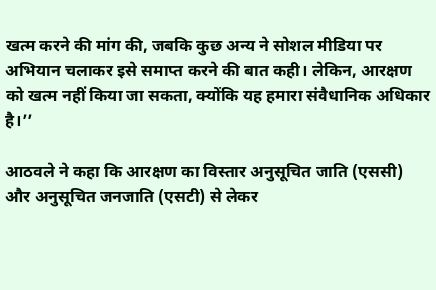खत्म करने की मांग की, जबकि कुछ अन्य ने सोशल मीडिया पर अभियान चलाकर इसे समाप्त करने की बात कही। लेकिन, आरक्षण को खत्म नहीं किया जा सकता, क्योंकि यह हमारा संवैधानिक अधिकार है।’’

आठवले ने कहा कि आरक्षण का विस्तार अनुसूचित जाति (एससी) और अनुसूचित जनजाति (एसटी) से लेकर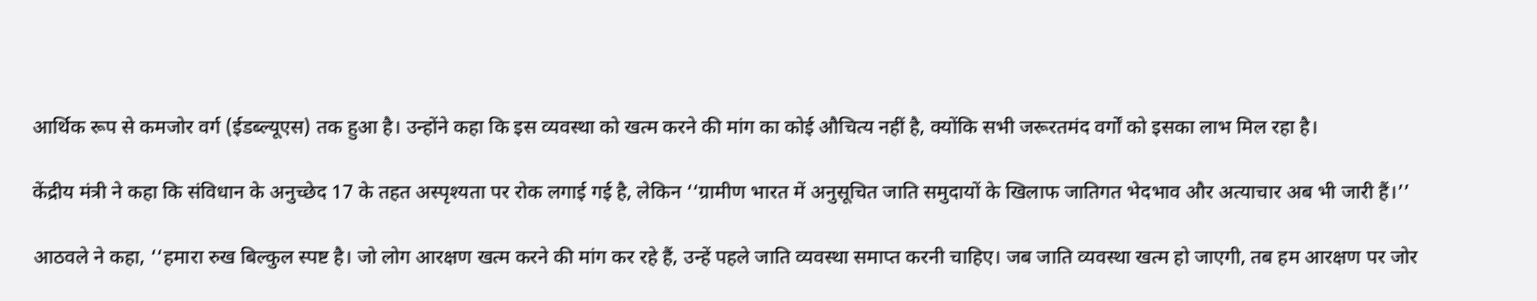आर्थिक रूप से कमजोर वर्ग (ईडब्ल्यूएस) तक हुआ है। उन्होंने कहा कि इस व्यवस्था को खत्म करने की मांग का कोई औचित्य नहीं है, क्योंकि सभी जरूरतमंद वर्गों को इसका लाभ मिल रहा है।

केंद्रीय मंत्री ने कहा कि संविधान के अनुच्छेद 17 के तहत अस्पृश्यता पर रोक लगाई गई है, लेकिन ‘‘ग्रामीण भारत में अनुसूचित जाति समुदायों के खिलाफ जातिगत भेदभाव और अत्याचार अब भी जारी हैं।’’

आठवले ने कहा, ‘‘हमारा रुख बिल्कुल स्पष्ट है। जो लोग आरक्षण खत्म करने की मांग कर रहे हैं, उन्हें पहले जाति व्यवस्था समाप्त करनी चाहिए। जब जाति व्यवस्था खत्म हो जाएगी, तब हम आरक्षण पर जोर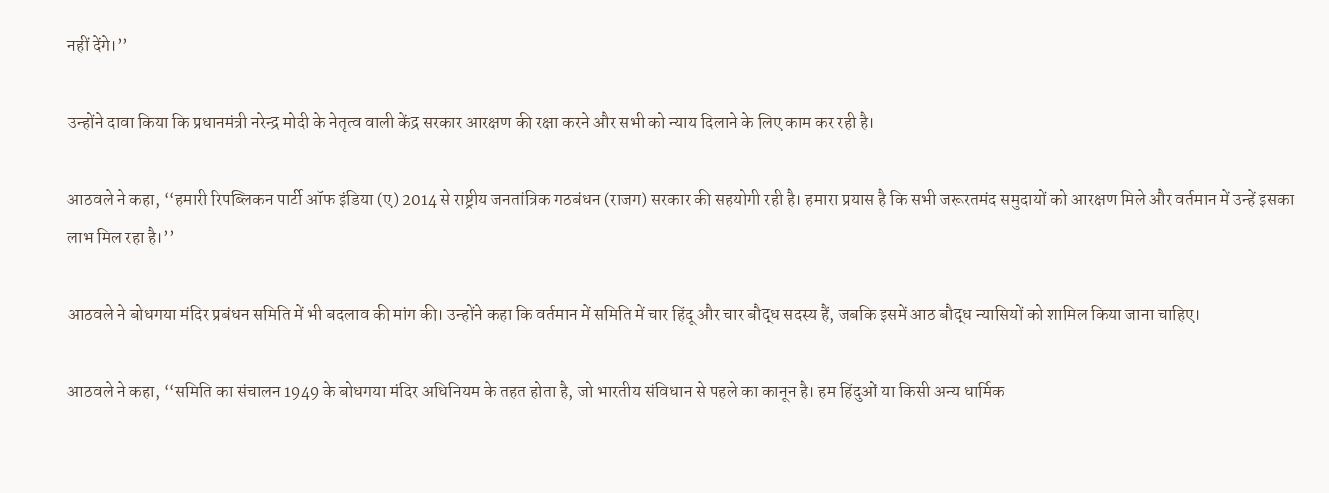नहीं देंगे।’’

उन्होंने दावा किया कि प्रधानमंत्री नरेन्द्र मोदी के नेतृत्व वाली केंद्र सरकार आरक्षण की रक्षा करने और सभी को न्याय दिलाने के लिए काम कर रही है।

आठवले ने कहा, ‘‘हमारी रिपब्लिकन पार्टी ऑफ इंडिया (ए) 2014 से राष्ट्रीय जनतांत्रिक गठबंधन (राजग) सरकार की सहयोगी रही है। हमारा प्रयास है कि सभी जरूरतमंद समुदायों को आरक्षण मिले और वर्तमान में उन्हें इसका लाभ मिल रहा है।’’

आठवले ने बोधगया मंदिर प्रबंधन समिति में भी बदलाव की मांग की। उन्होंने कहा कि वर्तमान में समिति में चार हिंदू और चार बौद्ध सदस्य हैं, जबकि इसमें आठ बौद्ध न्यासियों को शामिल किया जाना चाहिए।

आठवले ने कहा, ‘‘समिति का संचालन 1949 के बोधगया मंदिर अधिनियम के तहत होता है, जो भारतीय संविधान से पहले का कानून है। हम हिंदुओं या किसी अन्य धार्मिक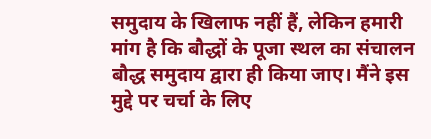समुदाय के खिलाफ नहीं हैं, लेकिन हमारी मांग है कि बौद्धों के पूजा स्थल का संचालन बौद्ध समुदाय द्वारा ही किया जाए। मैंने इस मुद्दे पर चर्चा के लिए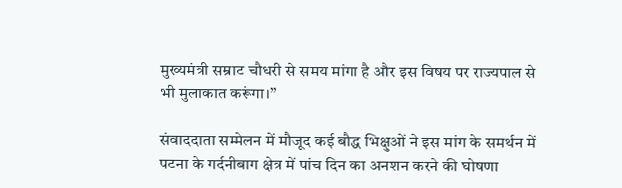मुख्यमंत्री सम्राट चौधरी से समय मांगा है और इस विषय पर राज्यपाल से भी मुलाकात करूंगा।’’

संवाददाता सम्मेलन में मौजूद कई बौद्ध भिक्षुओं ने इस मांग के समर्थन में पटना के गर्दनीबाग क्षेत्र में पांच दिन का अनशन करने की घोषणा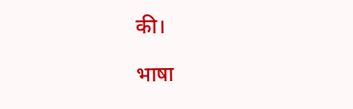की।

भाषा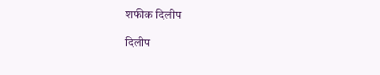शफीक दिलीप

दिलीप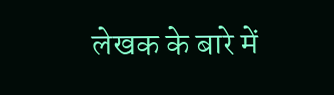लेखक के बारे में